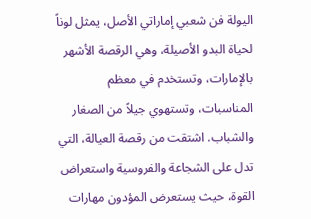اليولة فن شعبي إماراتي الأصل، يمثل لوناً لحياة البدو الأصيلة، وهي الرقصة الأشهر بالإمارات، وتستخدم في معظم المناسبات، وتستهوي جيلاً من الصغار والشباب. اشتقت من رقصة العيالة، التي تدل على الشجاعة والفروسية واستعراض القوة، حيث يستعرض المؤدون مهارات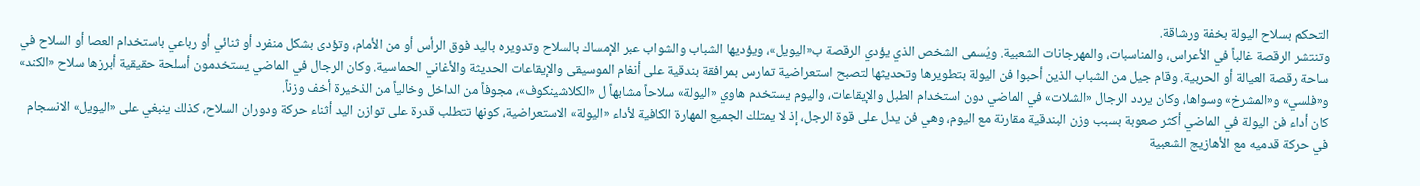التحكم بسلاح اليولة بخفة ورشاقة.
وتنتشر الرقصة غالباً في الأعراس، والمناسبات، والمهرجانات الشعبية. ويُسمى الشخص الذي يؤدي الرقصة ب«اليويل»، ويؤديها الشباب والشواب عبر الإمساك بالسلاح وتدويره باليد فوق الرأس أو من الأمام، وتؤدى بشكل منفرد أو ثنائي أو رباعي باستخدام العصا أو السلاح في ساحة رقصة العيالة أو الحربية. وقام جيل من الشباب الذين أحبوا فن اليولة بتطويرها وتحديثها لتصبح استعراضية تمارس بمرافقة بندقية على أنغام الموسيقى والإيقاعات الحديثة والأغاني الحماسية. وكان الرجال في الماضي يستخدمون أسلحة حقيقية أبرزها سلاح «الكند» و«فلسي» و«المشرخ» وسواها، وكان يردد الرجال «الشلات» في الماضي دون استخدام الطبل والإيقاعات، واليوم يستخدم هاوي «اليولة» سلاحاً مشابهاً ل «الكلاشينكوف»، مجوفاً من الداخل وخالياً من الذخيرة أخف وزناً.
كان أداء فن اليولة في الماضي أكثر صعوبة بسبب وزن البندقية مقارنة مع اليوم، وهي فن يدل على قوة الرجل، إذ لا يمتلك الجميع المهارة الكافية لأداء «اليولة» الاستعراضية، كونها تتطلب قدرة على توازن اليد أثناء حركة ودوران السلاح، كذلك ينبغي على «اليويل» الانسجام في حركة قدميه مع الأهازيج الشعبية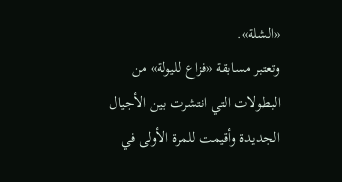«الشلة».
وتعتبر مسابقة «فزاع لليولة» من البطولات التي انتشرت بين الأجيال الجديدة وأقيمت للمرة الأولى في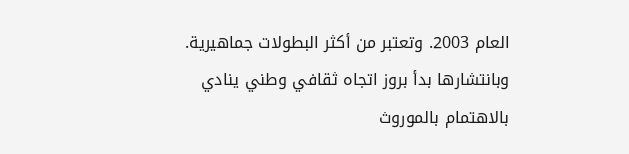العام 2003. وتعتبر من أكثر البطولات جماهيرية. وبانتشارها بدأ بروز اتجاه ثقافي وطني ينادي بالاهتمام بالموروث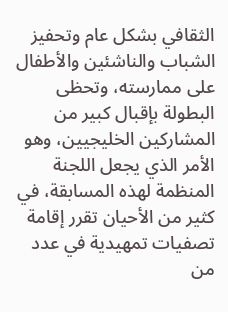الثقافي بشكل عام وتحفيز الشباب والناشئين والأطفال على ممارسته، وتحظى البطولة بإقبال كبير من المشاركين الخليجيين، وهو الأمر الذي يجعل اللجنة المنظمة لهذه المسابقة، في كثير من الأحيان تقرر إقامة تصفيات تمهيدية في عدد من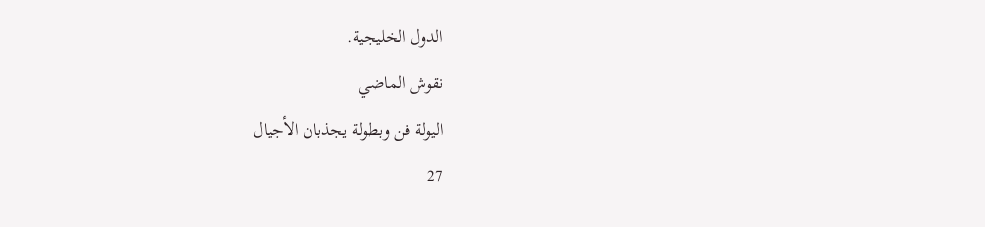الدول الخليجية.
نقوش الماضي
اليولة فن وبطولة يجذبان الأجيال
27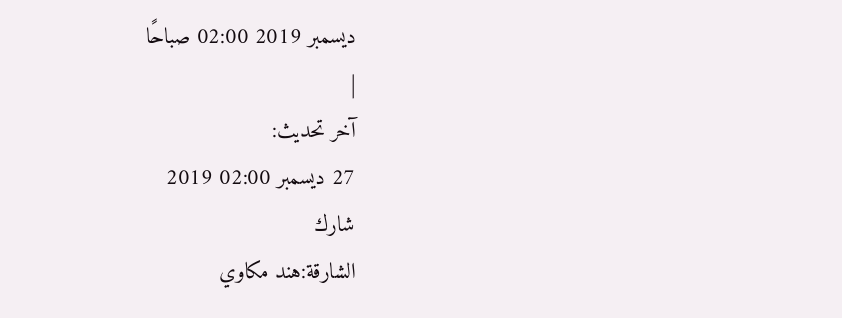ديسمبر 2019 02:00 صباحًا
|
آخر تحديث:
27 ديسمبر 02:00 2019
شارك
الشارقة:هند مكاوي